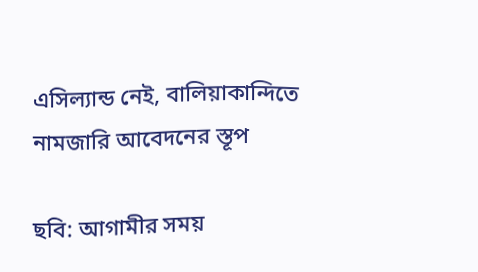এসিল্যান্ড নেই, বালিয়াকান্দিতে নামজারি আবেদনের স্তূপ

ছবি: আগামীর সময়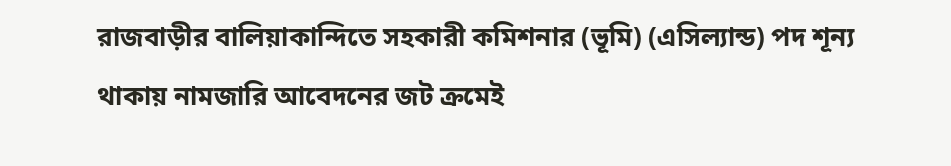রাজবাড়ীর বালিয়াকান্দিতে সহকারী কমিশনার (ভূমি) (এসিল্যান্ড) পদ শূন্য থাকায় নামজারি আবেদনের জট ক্রমেই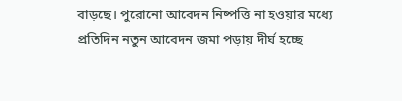বাড়ছে। পুরোনো আবেদন নিষ্পত্তি না হওয়ার মধ্যে প্রতিদিন নতুন আবেদন জমা পড়ায় দীর্ঘ হচ্ছে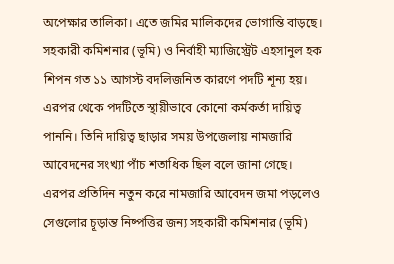অপেক্ষার তালিকা। এতে জমির মালিকদের ভোগান্তি বাড়ছে।
সহকারী কমিশনার (ভূমি) ও নির্বাহী ম্যাজিস্ট্রেট এহসানুল হক শিপন গত ১১ আগস্ট বদলিজনিত কারণে পদটি শূন্য হয়। এরপর থেকে পদটিতে স্থায়ীভাবে কোনো কর্মকর্তা দায়িত্ব পাননি। তিনি দায়িত্ব ছাড়ার সময় উপজেলায় নামজারি আবেদনের সংখ্যা পাঁচ শতাধিক ছিল বলে জানা গেছে।
এরপর প্রতিদিন নতুন করে নামজারি আবেদন জমা পড়লেও সেগুলোর চূড়ান্ত নিষ্পত্তির জন্য সহকারী কমিশনার (ভূমি)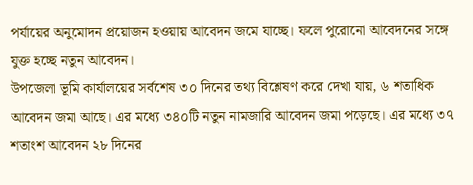পর্যায়ের অনুমোদন প্রয়োজন হওয়ায় আবেদন জমে যাচ্ছে। ফলে পুরোনো আবেদনের সঙ্গে যুক্ত হচ্ছে নতুন আবেদন।
উপজেলা ভূমি কার্যালয়ের সর্বশেষ ৩০ দিনের তথ্য বিশ্লেষণ করে দেখা যায়, ৬ শতাধিক আবেদন জমা আছে। এর মধ্যে ৩৪০টি নতুন নামজারি আবেদন জমা পড়েছে। এর মধ্যে ৩৭ শতাংশ আবেদন ২৮ দিনের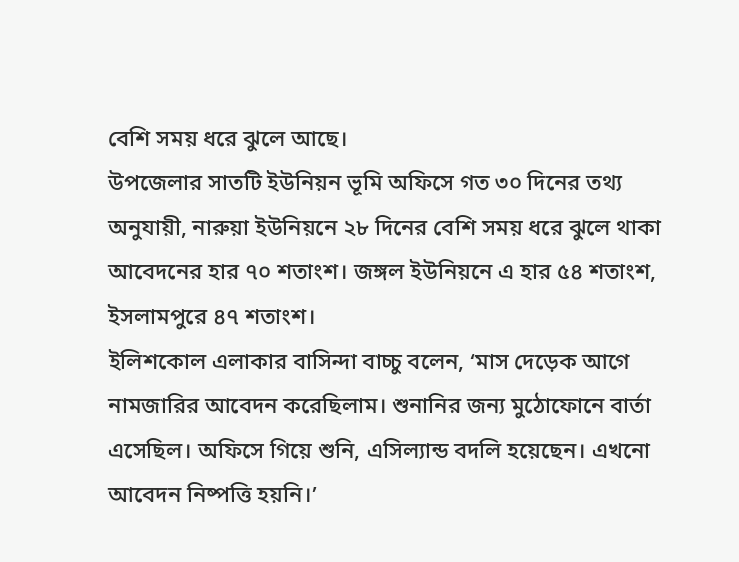বেশি সময় ধরে ঝুলে আছে।
উপজেলার সাতটি ইউনিয়ন ভূমি অফিসে গত ৩০ দিনের তথ্য অনুযায়ী, নারুয়া ইউনিয়নে ২৮ দিনের বেশি সময় ধরে ঝুলে থাকা আবেদনের হার ৭০ শতাংশ। জঙ্গল ইউনিয়নে এ হার ৫৪ শতাংশ, ইসলামপুরে ৪৭ শতাংশ।
ইলিশকোল এলাকার বাসিন্দা বাচ্চু বলেন, ‘মাস দেড়েক আগে নামজারির আবেদন করেছিলাম। শুনানির জন্য মুঠোফোনে বার্তা এসেছিল। অফিসে গিয়ে শুনি, এসিল্যান্ড বদলি হয়েছেন। এখনো আবেদন নিষ্পত্তি হয়নি।’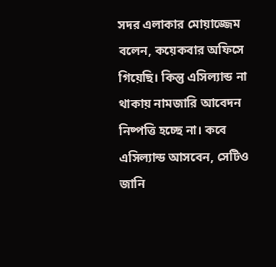সদর এলাকার মোয়াজ্জেম বলেন, কয়েকবার অফিসে গিয়েছি। কিন্তু এসিল্যান্ড না থাকায় নামজারি আবেদন নিষ্পত্তি হচ্ছে না। কবে এসিল্যান্ড আসবেন, সেটিও জানি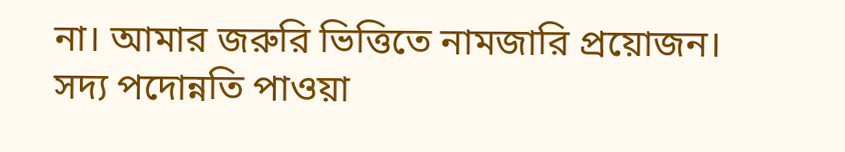না। আমার জরুরি ভিত্তিতে নামজারি প্রয়োজন।
সদ্য পদোন্নতি পাওয়া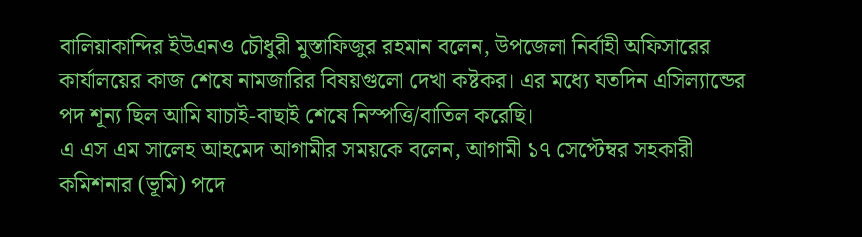বালিয়াকান্দির ইউএনও চৌধুরী মুস্তাফিজুর রহমান বলেন, উপজেলা নির্বাহী অফিসারের কার্যালয়ের কাজ শেষে নামজারির বিষয়গুলো দেখা কষ্টকর। এর মধ্যে যতদিন এসিল্যান্ডের পদ শূন্য ছিল আমি যাচাই-বাছাই শেষে নিস্পত্তি/বাতিল করেছি।
এ এস এম সালেহ আহমেদ আগামীর সময়কে বলেন, আগামী ১৭ সেপ্টেম্বর সহকারী কমিশনার (ভূমি) পদে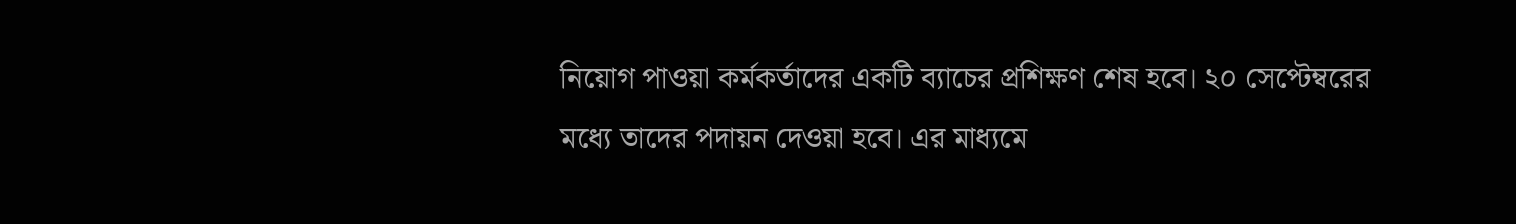নিয়োগ পাওয়া কর্মকর্তাদের একটি ব্যাচের প্রশিক্ষণ শেষ হবে। ২০ সেপ্টেম্বরের মধ্যে তাদের পদায়ন দেওয়া হবে। এর মাধ্যমে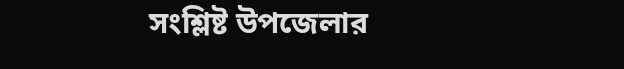সংশ্লিষ্ট উপজেলার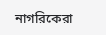নাগরিকেরা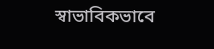স্বাভাবিকভাবে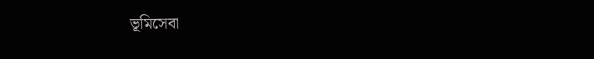ভূমিসেবা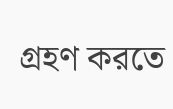গ্রহণ করতে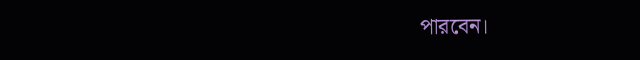পারবেন।